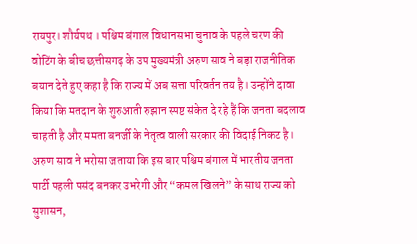रायपुर। शौर्यपथ । पश्चिम बंगाल विधानसभा चुनाव के पहले चरण की वोटिंग के बीच छत्तीसगढ़ के उप मुख्यमंत्री अरुण साव ने बड़ा राजनीतिक बयान देते हुए कहा है कि राज्य में अब सत्ता परिवर्तन तय है। उन्होंने दावा किया कि मतदान के शुरुआती रुझान स्पष्ट संकेत दे रहे हैं कि जनता बदलाव चाहती है और ममता बनर्जी के नेतृत्व वाली सरकार की विदाई निकट है।
अरुण साव ने भरोसा जताया कि इस बार पश्चिम बंगाल में भारतीय जनता पार्टी पहली पसंद बनकर उभरेगी और “कमल खिलने” के साथ राज्य को सुशासन,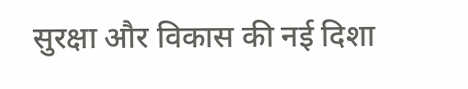सुरक्षा और विकास की नई दिशा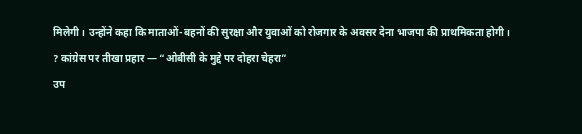मिलेगी। उन्होंने कहा कि माताओं-बहनों की सुरक्षा और युवाओं को रोजगार के अवसर देना भाजपा की प्राथमिकता होगी।
? कांग्रेस पर तीखा प्रहार — “ओबीसी के मुद्दे पर दोहरा चेहरा”
उप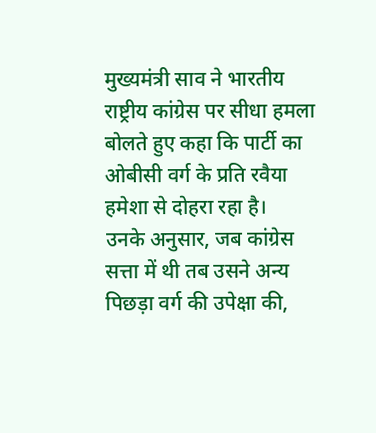मुख्यमंत्री साव ने भारतीय राष्ट्रीय कांग्रेस पर सीधा हमला बोलते हुए कहा कि पार्टी का ओबीसी वर्ग के प्रति रवैया हमेशा से दोहरा रहा है।
उनके अनुसार, जब कांग्रेस सत्ता में थी तब उसने अन्य पिछड़ा वर्ग की उपेक्षा की,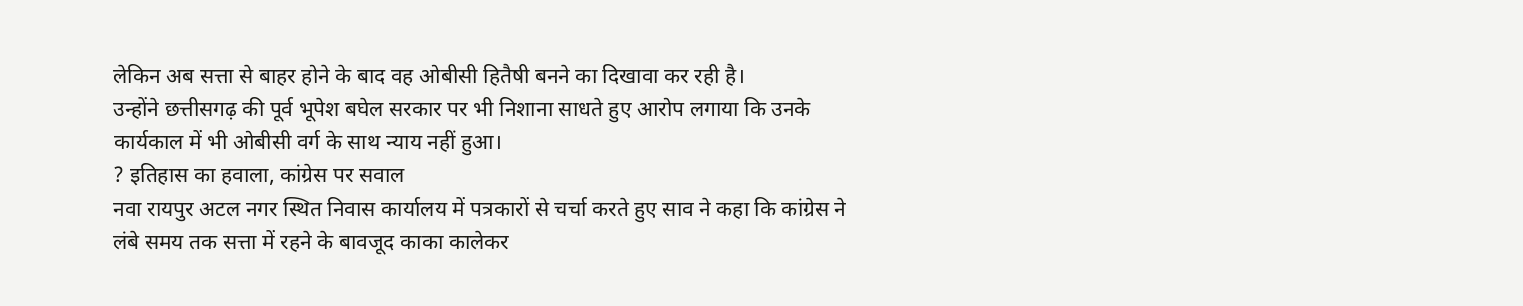लेकिन अब सत्ता से बाहर होने के बाद वह ओबीसी हितैषी बनने का दिखावा कर रही है।
उन्होंने छत्तीसगढ़ की पूर्व भूपेश बघेल सरकार पर भी निशाना साधते हुए आरोप लगाया कि उनके कार्यकाल में भी ओबीसी वर्ग के साथ न्याय नहीं हुआ।
? इतिहास का हवाला, कांग्रेस पर सवाल
नवा रायपुर अटल नगर स्थित निवास कार्यालय में पत्रकारों से चर्चा करते हुए साव ने कहा कि कांग्रेस ने लंबे समय तक सत्ता में रहने के बावजूद काका कालेकर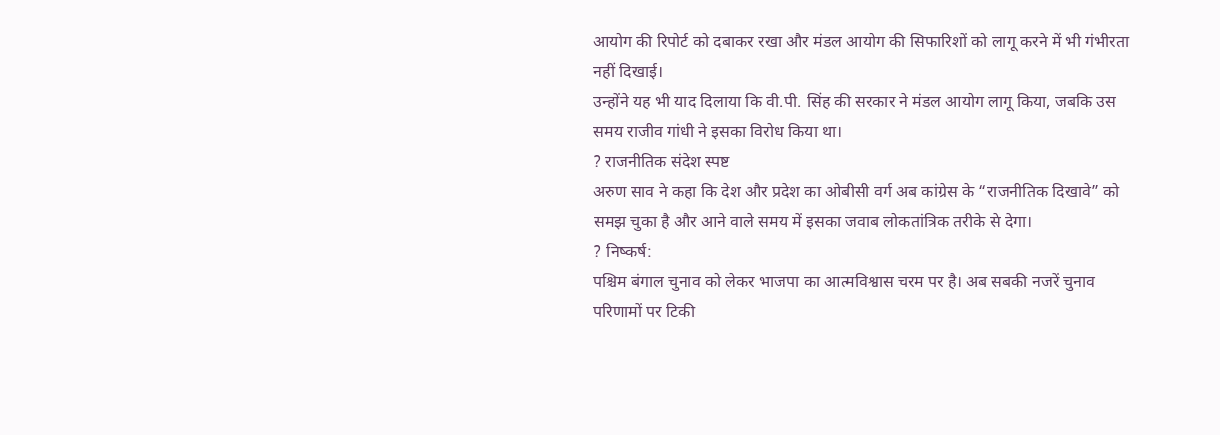आयोग की रिपोर्ट को दबाकर रखा और मंडल आयोग की सिफारिशों को लागू करने में भी गंभीरता नहीं दिखाई।
उन्होंने यह भी याद दिलाया कि वी.पी. सिंह की सरकार ने मंडल आयोग लागू किया, जबकि उस समय राजीव गांधी ने इसका विरोध किया था।
? राजनीतिक संदेश स्पष्ट
अरुण साव ने कहा कि देश और प्रदेश का ओबीसी वर्ग अब कांग्रेस के “राजनीतिक दिखावे” को समझ चुका है और आने वाले समय में इसका जवाब लोकतांत्रिक तरीके से देगा।
? निष्कर्ष:
पश्चिम बंगाल चुनाव को लेकर भाजपा का आत्मविश्वास चरम पर है। अब सबकी नजरें चुनाव परिणामों पर टिकी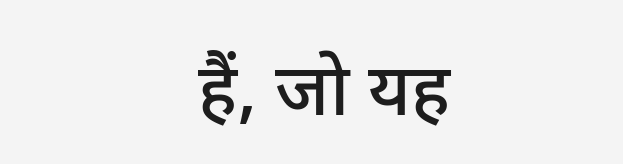हैं, जो यह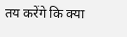तय करेंगे कि क्या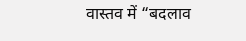वास्तव में “बदलाव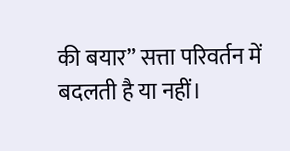की बयार” सत्ता परिवर्तन में बदलती है या नहीं।